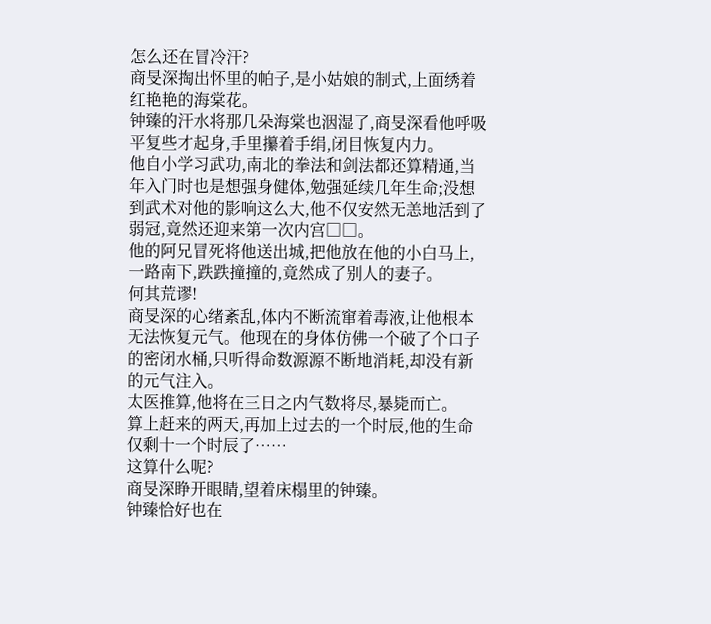怎么还在冒冷汗?
商旻深掏出怀里的帕子,是小姑娘的制式,上面绣着红艳艳的海棠花。
钟臻的汗水将那几朵海棠也洇湿了,商旻深看他呼吸平复些才起身,手里攥着手绢,闭目恢复内力。
他自小学习武功,南北的拳法和剑法都还算精通,当年入门时也是想强身健体,勉强延续几年生命;没想到武术对他的影响这么大,他不仅安然无恙地活到了弱冠,竟然还迎来第一次内宫□□。
他的阿兄冒死将他送出城,把他放在他的小白马上,一路南下,跌跌撞撞的,竟然成了别人的妻子。
何其荒谬!
商旻深的心绪紊乱,体内不断流窜着毒液,让他根本无法恢复元气。他现在的身体仿佛一个破了个口子的密闭水桶,只听得命数源源不断地消耗,却没有新的元气注入。
太医推算,他将在三日之内气数将尽,暴毙而亡。
算上赶来的两天,再加上过去的一个时辰,他的生命仅剩十一个时辰了……
这算什么呢?
商旻深睁开眼睛,望着床榻里的钟臻。
钟臻恰好也在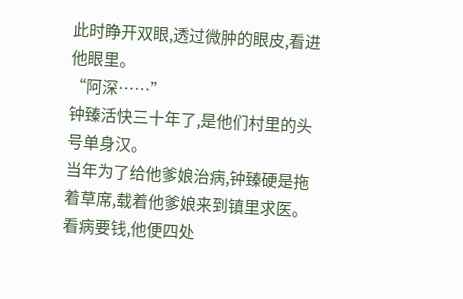此时睁开双眼,透过微肿的眼皮,看进他眼里。
“阿深……”
钟臻活快三十年了,是他们村里的头号单身汉。
当年为了给他爹娘治病,钟臻硬是拖着草席,载着他爹娘来到镇里求医。
看病要钱,他便四处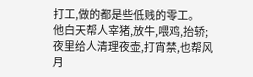打工,做的都是些低贱的零工。
他白天帮人宰猪,放牛,喂鸡,抬轿;夜里给人清理夜壶,打宵禁,也帮风月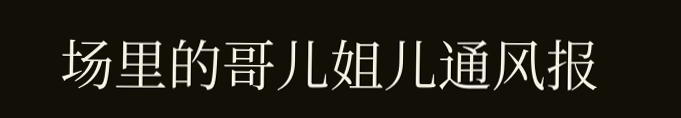场里的哥儿姐儿通风报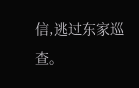信,逃过东家巡查。